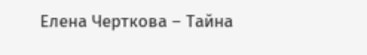Елена Черткова – Тайна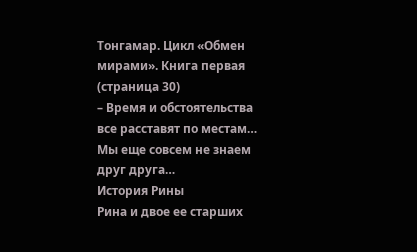Тонгамар. Цикл «Обмен мирами». Книга первая (страница 30)
– Время и обстоятельства все расставят по местам… Мы еще совсем не знаем друг друга…
История Рины
Рина и двое ее старших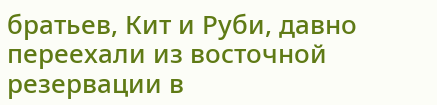братьев, Кит и Руби, давно переехали из восточной резервации в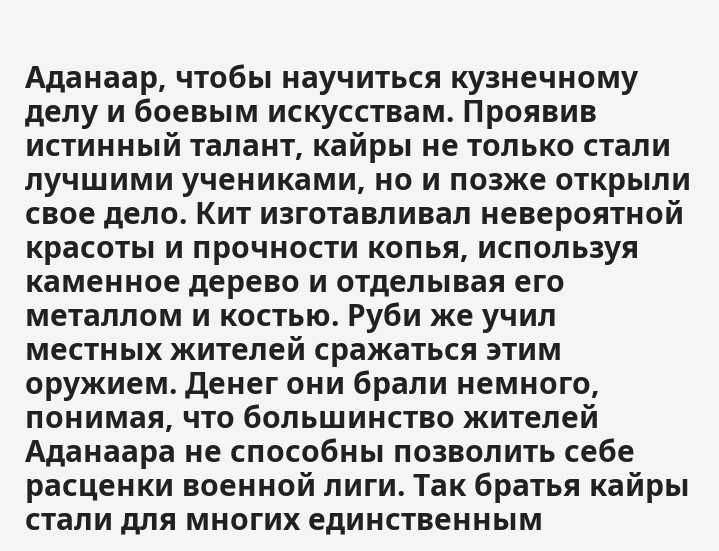Аданаар, чтобы научиться кузнечному делу и боевым искусствам. Проявив истинный талант, кайры не только стали лучшими учениками, но и позже открыли свое дело. Кит изготавливал невероятной красоты и прочности копья, используя каменное дерево и отделывая его металлом и костью. Руби же учил местных жителей сражаться этим оружием. Денег они брали немного, понимая, что большинство жителей Аданаара не способны позволить себе расценки военной лиги. Так братья кайры стали для многих единственным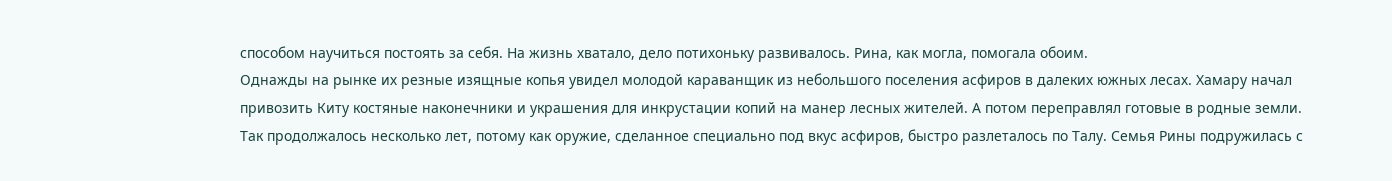способом научиться постоять за себя. На жизнь хватало, дело потихоньку развивалось. Рина, как могла, помогала обоим.
Однажды на рынке их резные изящные копья увидел молодой караванщик из небольшого поселения асфиров в далеких южных лесах. Хамару начал привозить Киту костяные наконечники и украшения для инкрустации копий на манер лесных жителей. А потом переправлял готовые в родные земли. Так продолжалось несколько лет, потому как оружие, сделанное специально под вкус асфиров, быстро разлеталось по Талу. Семья Рины подружилась с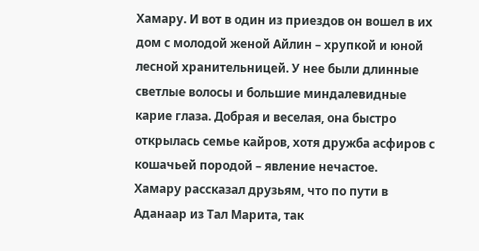Хамару. И вот в один из приездов он вошел в их дом с молодой женой Айлин – хрупкой и юной лесной хранительницей. У нее были длинные светлые волосы и большие миндалевидные карие глаза. Добрая и веселая, она быстро открылась семье кайров, хотя дружба асфиров с кошачьей породой – явление нечастое.
Хамару рассказал друзьям, что по пути в Аданаар из Тал Марита, так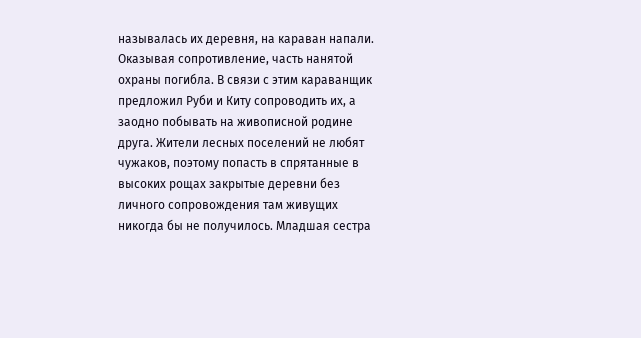называлась их деревня, на караван напали. Оказывая сопротивление, часть нанятой охраны погибла. В связи с этим караванщик предложил Руби и Киту сопроводить их, а заодно побывать на живописной родине друга. Жители лесных поселений не любят чужаков, поэтому попасть в спрятанные в высоких рощах закрытые деревни без личного сопровождения там живущих никогда бы не получилось. Младшая сестра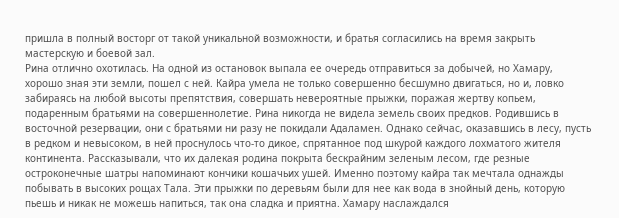пришла в полный восторг от такой уникальной возможности, и братья согласились на время закрыть мастерскую и боевой зал.
Рина отлично охотилась. На одной из остановок выпала ее очередь отправиться за добычей, но Хамару, хорошо зная эти земли, пошел с ней. Кайра умела не только совершенно бесшумно двигаться, но и, ловко забираясь на любой высоты препятствия, совершать невероятные прыжки, поражая жертву копьем, подаренным братьями на совершеннолетие. Рина никогда не видела земель своих предков. Родившись в восточной резервации, они с братьями ни разу не покидали Адаламен. Однако сейчас, оказавшись в лесу, пусть в редком и невысоком, в ней проснулось что-то дикое, спрятанное под шкурой каждого лохматого жителя континента. Рассказывали, что их далекая родина покрыта бескрайним зеленым лесом, где резные остроконечные шатры напоминают кончики кошачьих ушей. Именно поэтому кайра так мечтала однажды побывать в высоких рощах Тала. Эти прыжки по деревьям были для нее как вода в знойный день, которую пьешь и никак не можешь напиться, так она сладка и приятна. Хамару наслаждался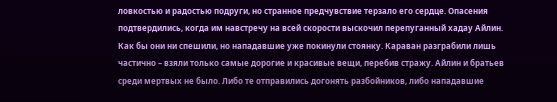ловкостью и радостью подруги, но странное предчувствие терзало его сердце. Опасения подтвердились, когда им навстречу на всей скорости выскочил перепуганный хадау Айлин.
Как бы они ни спешили, но нападавшие уже покинули стоянку. Караван разграбили лишь частично – взяли только самые дорогие и красивые вещи, перебив стражу. Айлин и братьев среди мертвых не было. Либо те отправились догонять разбойников, либо нападавшие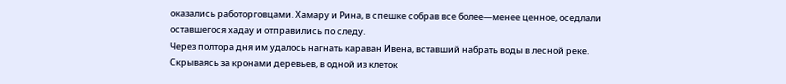оказались работорговцами. Хамару и Рина, в спешке собрав все более—менее ценное, оседлали оставшегося хадау и отправились по следу.
Через полтора дня им удалось нагнать караван Ивена, вставший набрать воды в лесной реке. Скрываясь за кронами деревьев, в одной из клеток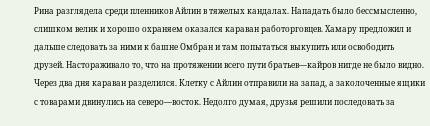Рина разглядела среди пленников Айлин в тяжелых кандалах. Нападать было бессмысленно, слишком велик и хорошо охраняем оказался караван работорговцев. Хамару предложил и дальше следовать за ними к башне Омбран и там попытаться выкупить или освободить друзей. Настораживало то, что на протяжении всего пути братьев—кайров нигде не было видно.
Через два дня караван разделился. Клетку с Айлин отправили на запад, а заколоченные ящики с товарами двинулись на северо—восток. Недолго думая, друзья решили последовать за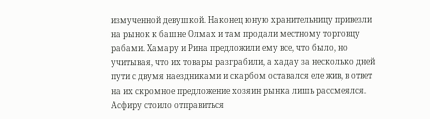измученной девушкой. Наконец юную хранительницу привезли на рынок к башне Олмах и там продали местному торговцу рабами. Хамару и Рина предложили ему все, что было, но учитывая, что их товары разграбили, а хадау за несколько дней пути с двумя наездниками и скарбом оставался еле жив, в ответ на их скромное предложение хозяин рынка лишь рассмеялся. Асфиру стоило отправиться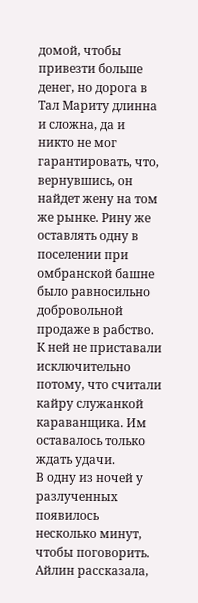домой, чтобы привезти больше денег, но дорога в Тал Мариту длинна и сложна, да и никто не мог гарантировать, что, вернувшись, он найдет жену на том же рынке. Рину же оставлять одну в поселении при омбранской башне было равносильно добровольной продаже в рабство. К ней не приставали исключительно потому, что считали кайру служанкой караванщика. Им оставалось только ждать удачи.
В одну из ночей у разлученных появилось несколько минут, чтобы поговорить. Айлин рассказала,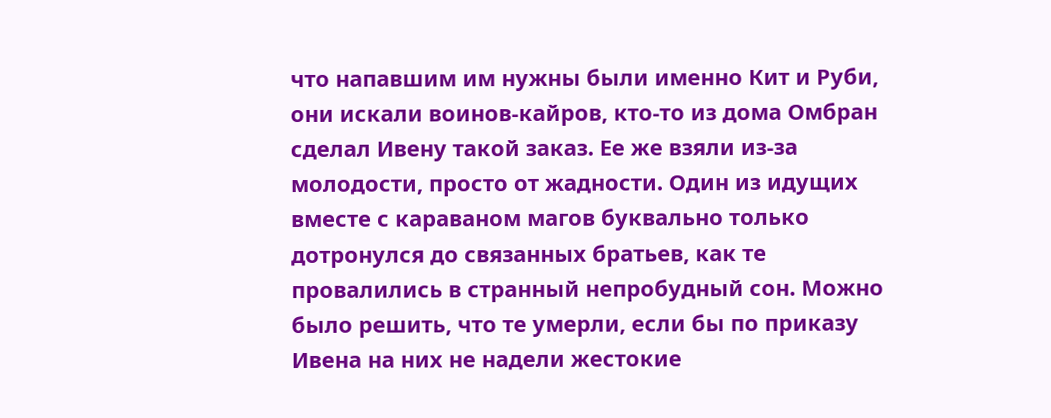что напавшим им нужны были именно Кит и Руби, они искали воинов-кайров, кто-то из дома Омбран сделал Ивену такой заказ. Ее же взяли из-за молодости, просто от жадности. Один из идущих вместе с караваном магов буквально только дотронулся до связанных братьев, как те провалились в странный непробудный сон. Можно было решить, что те умерли, если бы по приказу Ивена на них не надели жестокие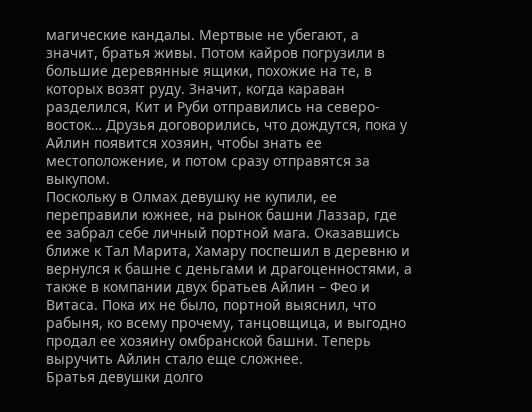магические кандалы. Мертвые не убегают, а значит, братья живы. Потом кайров погрузили в большие деревянные ящики, похожие на те, в которых возят руду. Значит, когда караван разделился, Кит и Руби отправились на северо-восток… Друзья договорились, что дождутся, пока у Айлин появится хозяин, чтобы знать ее местоположение, и потом сразу отправятся за выкупом.
Поскольку в Олмах девушку не купили, ее переправили южнее, на рынок башни Лаззар, где ее забрал себе личный портной мага. Оказавшись ближе к Тал Марита, Хамару поспешил в деревню и вернулся к башне с деньгами и драгоценностями, а также в компании двух братьев Айлин – Фео и Витаса. Пока их не было, портной выяснил, что рабыня, ко всему прочему, танцовщица, и выгодно продал ее хозяину омбранской башни. Теперь выручить Айлин стало еще сложнее.
Братья девушки долго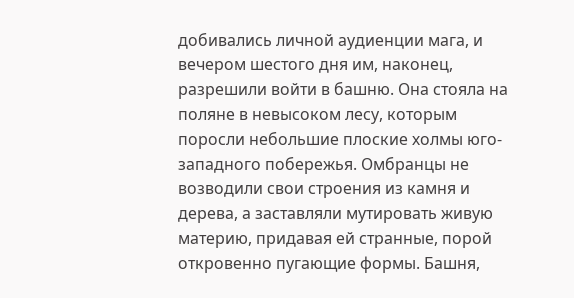добивались личной аудиенции мага, и вечером шестого дня им, наконец, разрешили войти в башню. Она стояла на поляне в невысоком лесу, которым поросли небольшие плоские холмы юго-западного побережья. Омбранцы не возводили свои строения из камня и дерева, а заставляли мутировать живую материю, придавая ей странные, порой откровенно пугающие формы. Башня,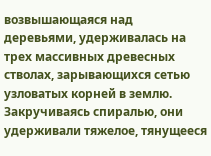возвышающаяся над деревьями, удерживалась на трех массивных древесных стволах, зарывающихся сетью узловатых корней в землю. Закручиваясь спиралью, они удерживали тяжелое, тянущееся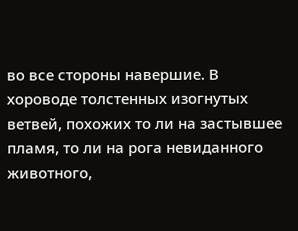во все стороны навершие. В хороводе толстенных изогнутых ветвей, похожих то ли на застывшее пламя, то ли на рога невиданного животного,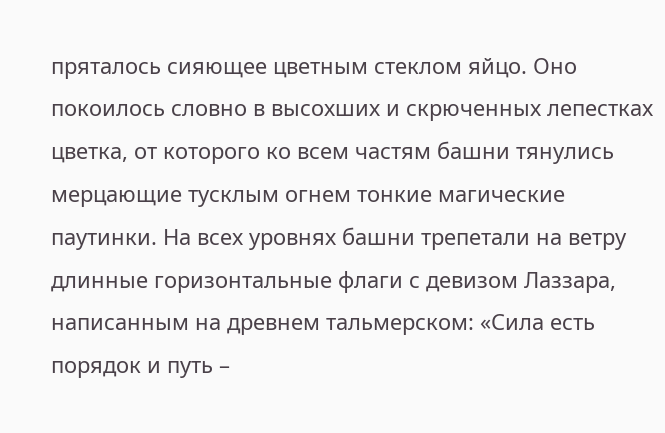пряталось сияющее цветным стеклом яйцо. Оно покоилось словно в высохших и скрюченных лепестках цветка, от которого ко всем частям башни тянулись мерцающие тусклым огнем тонкие магические паутинки. На всех уровнях башни трепетали на ветру длинные горизонтальные флаги с девизом Лаззара, написанным на древнем тальмерском: «Сила есть порядок и путь –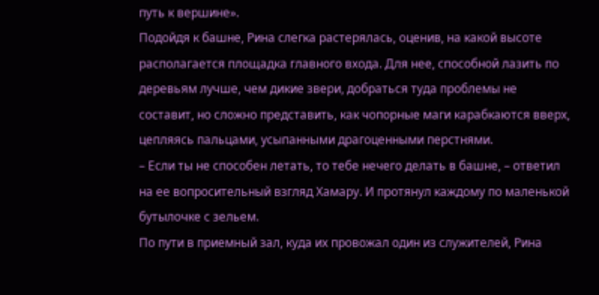путь к вершине».
Подойдя к башне, Рина слегка растерялась, оценив, на какой высоте располагается площадка главного входа. Для нее, способной лазить по деревьям лучше, чем дикие звери, добраться туда проблемы не составит, но сложно представить, как чопорные маги карабкаются вверх, цепляясь пальцами, усыпанными драгоценными перстнями.
– Если ты не способен летать, то тебе нечего делать в башне, – ответил на ее вопросительный взгляд Хамару. И протянул каждому по маленькой бутылочке с зельем.
По пути в приемный зал, куда их провожал один из служителей, Рина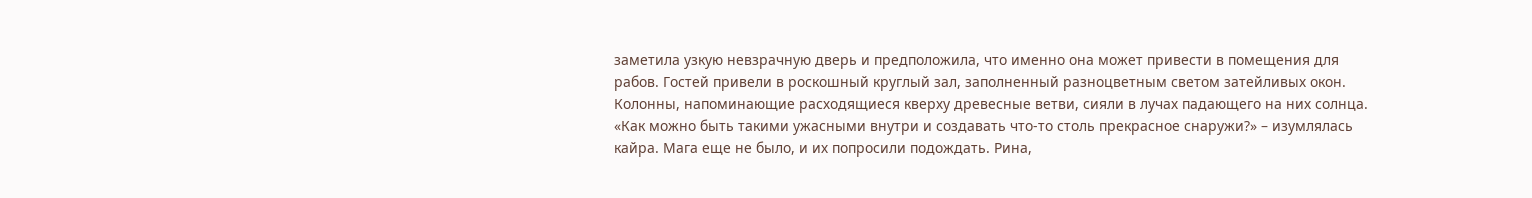заметила узкую невзрачную дверь и предположила, что именно она может привести в помещения для рабов. Гостей привели в роскошный круглый зал, заполненный разноцветным светом затейливых окон. Колонны, напоминающие расходящиеся кверху древесные ветви, сияли в лучах падающего на них солнца. «Как можно быть такими ужасными внутри и создавать что-то столь прекрасное снаружи?» – изумлялась кайра. Мага еще не было, и их попросили подождать. Рина,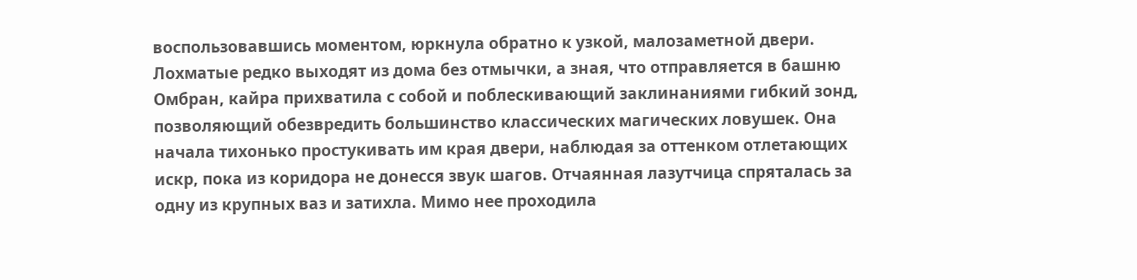воспользовавшись моментом, юркнула обратно к узкой, малозаметной двери. Лохматые редко выходят из дома без отмычки, а зная, что отправляется в башню Омбран, кайра прихватила с собой и поблескивающий заклинаниями гибкий зонд, позволяющий обезвредить большинство классических магических ловушек. Она начала тихонько простукивать им края двери, наблюдая за оттенком отлетающих искр, пока из коридора не донесся звук шагов. Отчаянная лазутчица спряталась за одну из крупных ваз и затихла. Мимо нее проходила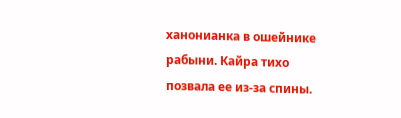ханонианка в ошейнике рабыни. Кайра тихо позвала ее из-за спины.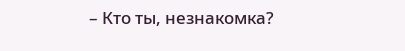– Кто ты, незнакомка?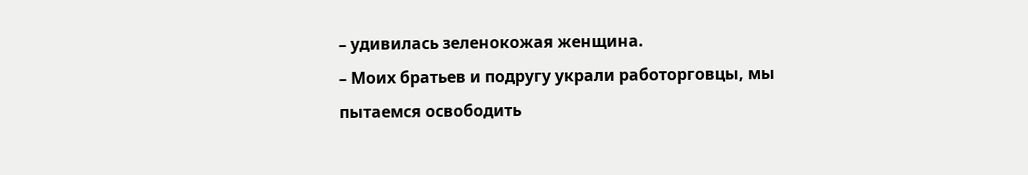– удивилась зеленокожая женщина.
– Моих братьев и подругу украли работорговцы, мы пытаемся освободить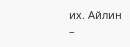их. Айлин –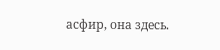асфир, она здесь.